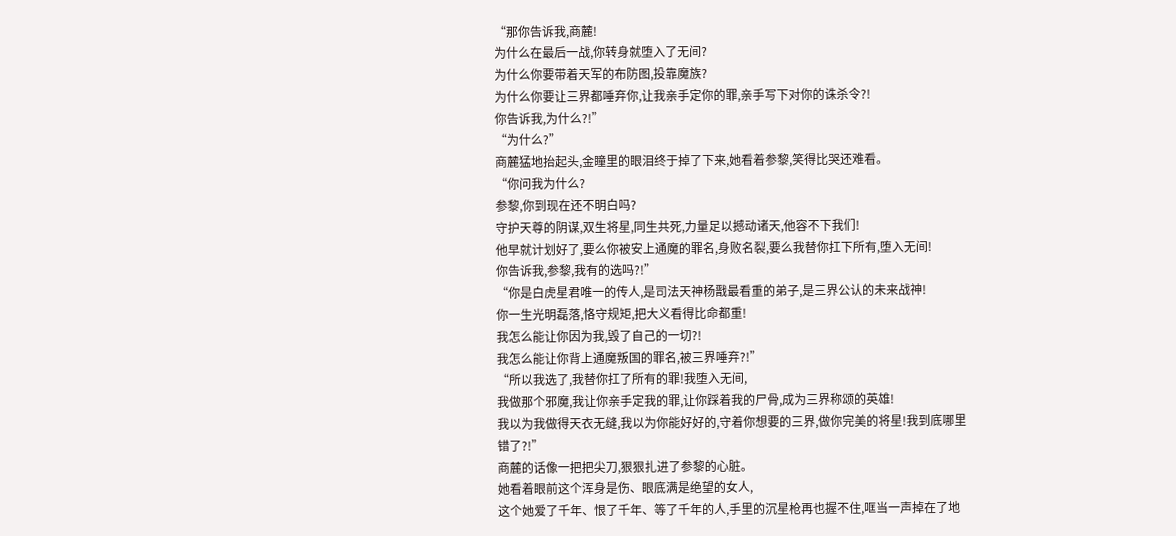“那你告诉我,商麓!
为什么在最后一战,你转身就堕入了无间?
为什么你要带着天军的布防图,投靠魔族?
为什么你要让三界都唾弃你,让我亲手定你的罪,亲手写下对你的诛杀令?!
你告诉我,为什么?!”
“为什么?”
商麓猛地抬起头,金瞳里的眼泪终于掉了下来,她看着参黎,笑得比哭还难看。
“你问我为什么?
参黎,你到现在还不明白吗?
守护天尊的阴谋,双生将星,同生共死,力量足以撼动诸天,他容不下我们!
他早就计划好了,要么你被安上通魔的罪名,身败名裂,要么我替你扛下所有,堕入无间!
你告诉我,参黎,我有的选吗?!”
“你是白虎星君唯一的传人,是司法天神杨戬最看重的弟子,是三界公认的未来战神!
你一生光明磊落,恪守规矩,把大义看得比命都重!
我怎么能让你因为我,毁了自己的一切?!
我怎么能让你背上通魔叛国的罪名,被三界唾弃?!”
“所以我选了,我替你扛了所有的罪!我堕入无间,
我做那个邪魔,我让你亲手定我的罪,让你踩着我的尸骨,成为三界称颂的英雄!
我以为我做得天衣无缝,我以为你能好好的,守着你想要的三界,做你完美的将星!我到底哪里错了?!”
商麓的话像一把把尖刀,狠狠扎进了参黎的心脏。
她看着眼前这个浑身是伤、眼底满是绝望的女人,
这个她爱了千年、恨了千年、等了千年的人,手里的沉星枪再也握不住,哐当一声掉在了地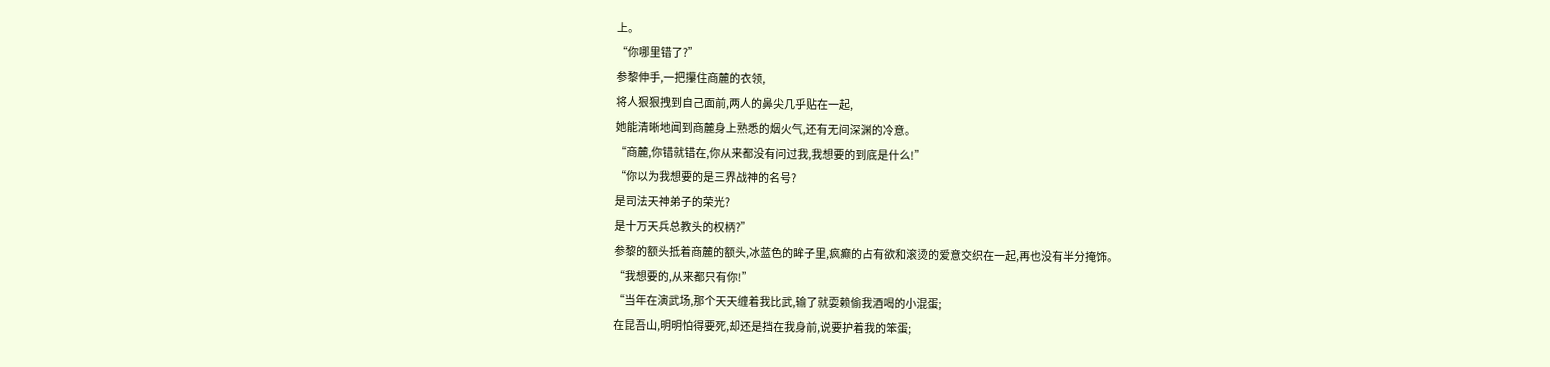上。
“你哪里错了?”
参黎伸手,一把攥住商麓的衣领,
将人狠狠拽到自己面前,两人的鼻尖几乎贴在一起,
她能清晰地闻到商麓身上熟悉的烟火气,还有无间深渊的冷意。
“商麓,你错就错在,你从来都没有问过我,我想要的到底是什么!”
“你以为我想要的是三界战神的名号?
是司法天神弟子的荣光?
是十万天兵总教头的权柄?”
参黎的额头抵着商麓的额头,冰蓝色的眸子里,疯癫的占有欲和滚烫的爱意交织在一起,再也没有半分掩饰。
“我想要的,从来都只有你!”
“当年在演武场,那个天天缠着我比武,输了就耍赖偷我酒喝的小混蛋;
在昆吾山,明明怕得要死,却还是挡在我身前,说要护着我的笨蛋;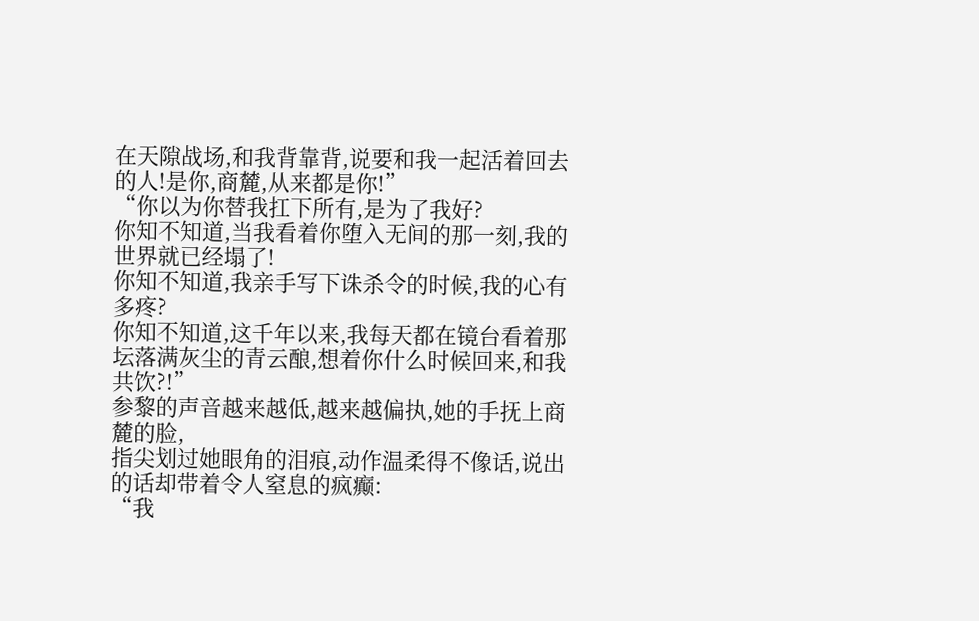在天隙战场,和我背靠背,说要和我一起活着回去的人!是你,商麓,从来都是你!”
“你以为你替我扛下所有,是为了我好?
你知不知道,当我看着你堕入无间的那一刻,我的世界就已经塌了!
你知不知道,我亲手写下诛杀令的时候,我的心有多疼?
你知不知道,这千年以来,我每天都在镜台看着那坛落满灰尘的青云酿,想着你什么时候回来,和我共饮?!”
参黎的声音越来越低,越来越偏执,她的手抚上商麓的脸,
指尖划过她眼角的泪痕,动作温柔得不像话,说出的话却带着令人窒息的疯癫:
“我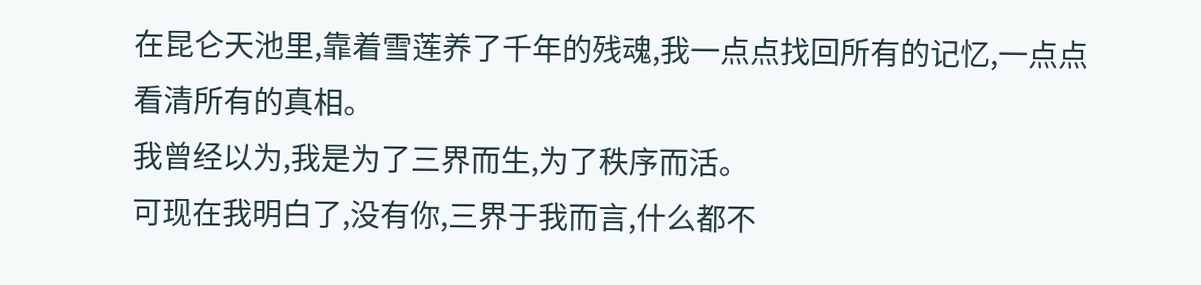在昆仑天池里,靠着雪莲养了千年的残魂,我一点点找回所有的记忆,一点点看清所有的真相。
我曾经以为,我是为了三界而生,为了秩序而活。
可现在我明白了,没有你,三界于我而言,什么都不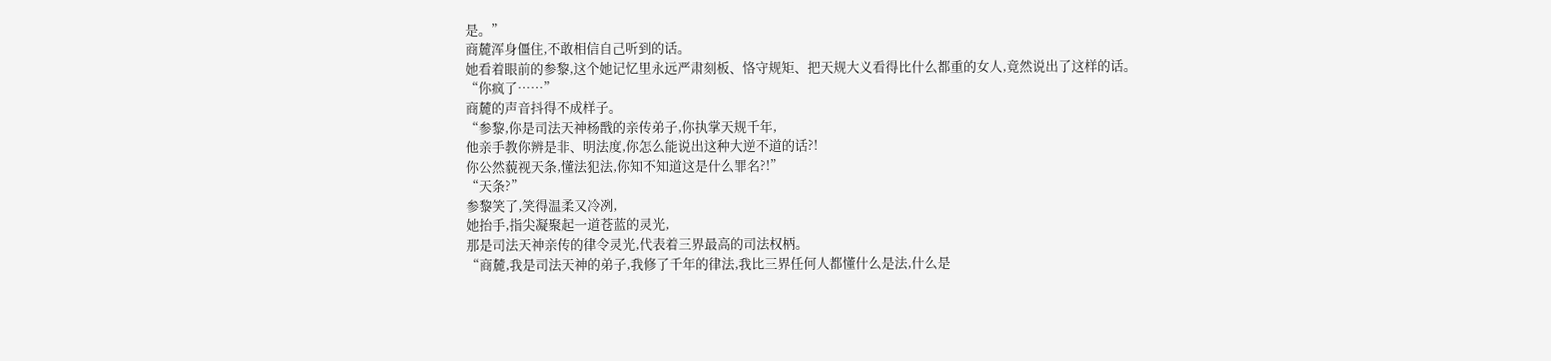是。”
商麓浑身僵住,不敢相信自己听到的话。
她看着眼前的参黎,这个她记忆里永远严肃刻板、恪守规矩、把天规大义看得比什么都重的女人,竟然说出了这样的话。
“你疯了……”
商麓的声音抖得不成样子。
“参黎,你是司法天神杨戬的亲传弟子,你执掌天规千年,
他亲手教你辨是非、明法度,你怎么能说出这种大逆不道的话?!
你公然藐视天条,懂法犯法,你知不知道这是什么罪名?!”
“天条?”
参黎笑了,笑得温柔又冷冽,
她抬手,指尖凝聚起一道苍蓝的灵光,
那是司法天神亲传的律令灵光,代表着三界最高的司法权柄。
“商麓,我是司法天神的弟子,我修了千年的律法,我比三界任何人都懂什么是法,什么是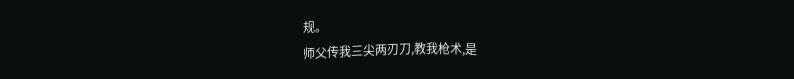规。
师父传我三尖两刃刀,教我枪术,是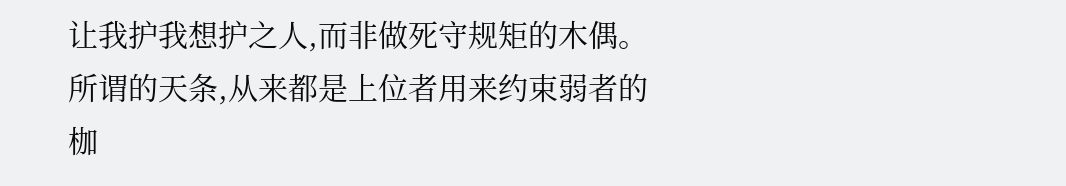让我护我想护之人,而非做死守规矩的木偶。
所谓的天条,从来都是上位者用来约束弱者的枷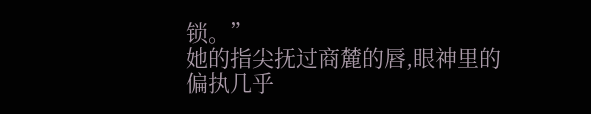锁。”
她的指尖抚过商麓的唇,眼神里的偏执几乎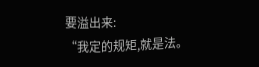要溢出来:
“我定的规矩,就是法。